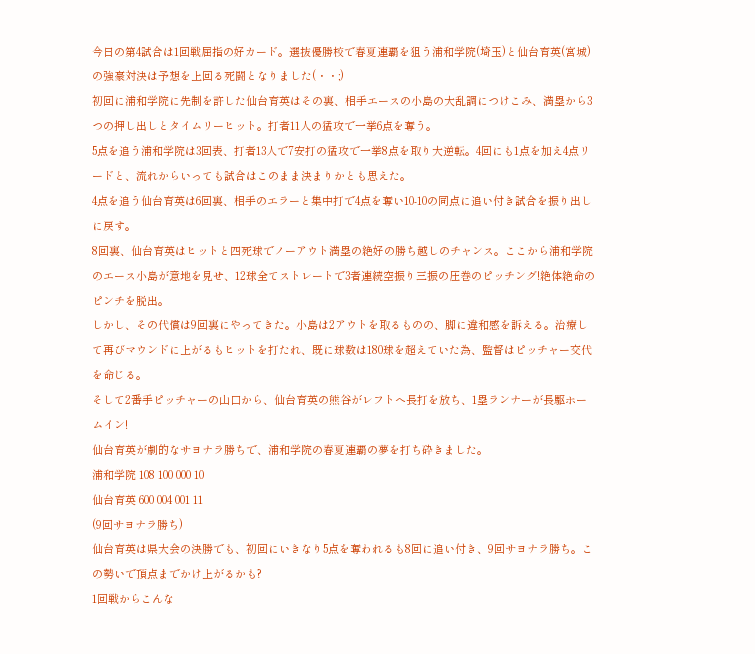今日の第4試合は1回戦屈指の好カード。選抜優勝校で春夏連覇を狙う浦和学院(埼玉)と仙台育英(宮城)の強豪対決は予想を上回る死闘となりました(・・;)
初回に浦和学院に先制を許した仙台育英はその裏、相手エースの小島の大乱調につけこみ、満塁から3つの押し出しとタイムリーヒット。打者11人の猛攻で一挙6点を奪う。
5点を追う浦和学院は3回表、打者13人で7安打の猛攻で一挙8点を取り大逆転。4回にも1点を加え4点リードと、流れからいっても試合はこのまま決まりかとも思えた。
4点を追う仙台育英は6回裏、相手のエラーと集中打で4点を奪い10‐10の同点に追い付き試合を振り出しに戻す。
8回裏、仙台育英はヒットと四死球でノーアウト満塁の絶好の勝ち越しのチャンス。ここから浦和学院のエース小島が意地を見せ、12球全てストレートで3者連続空振り三振の圧巻のピッチング!絶体絶命のピンチを脱出。
しかし、その代償は9回裏にやってきた。小島は2アウトを取るものの、脚に違和感を訴える。治療して再びマウンドに上がるもヒットを打たれ、既に球数は180球を超えていた為、監督はピッチャー交代を命じる。
そして2番手ピッチャーの山口から、仙台育英の熊谷がレフトへ長打を放ち、1塁ランナーが長駆ホームイン!
仙台育英が劇的なサヨナラ勝ちで、浦和学院の春夏連覇の夢を打ち砕きました。
浦和学院 108 100 000 10
仙台育英 600 004 001 11
(9回サヨナラ勝ち)
仙台育英は県大会の決勝でも、初回にいきなり5点を奪われるも8回に追い付き、9回サヨナラ勝ち。この勢いで頂点までかけ上がるかも?
1回戦からこんな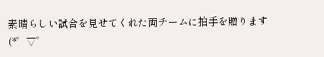素晴らしい試合を見せてくれた両チームに拍手を贈ります
(*゜▽゜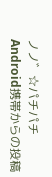ノノ゛☆パチパチ
Android携帯からの投稿